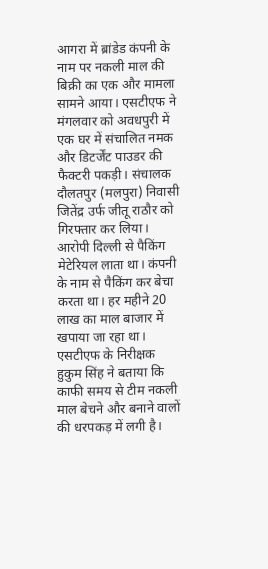आगरा में ब्रांडेड कंपनी के नाम पर नकली माल की बिक्री का एक और मामला सामने आया। एसटीएफ ने मंगलवार को अवधपुरी में एक घर में संचालित नमक और डिटर्जेंट पाउडर की फैक्टरी पकड़ी। संचालक दौलतपुर (मलपुरा) निवासी जितेंद्र उर्फ जीतू राठौर को गिरफ्तार कर लिया।
आरोपी दिल्ली से पैकिंग मेटेरियल लाता था। कंपनी के नाम से पैकिंग कर बेचा करता था। हर महीने 20 लाख का माल बाजार में खपाया जा रहा था। एसटीएफ के निरीक्षक हुकुम सिंह ने बताया कि काफी समय से टीम नकली माल बेचने और बनाने वालों की धरपकड़ में लगी है।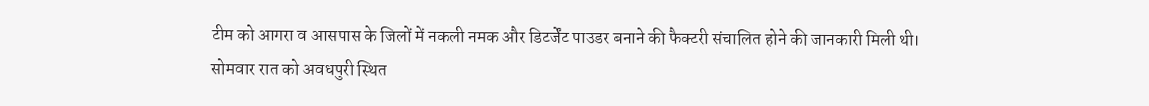टीम को आगरा व आसपास के जिलों में नकली नमक और डिटर्जेंट पाउडर बनाने की फैक्टरी संचालित होने की जानकारी मिली थी। सोमवार रात को अवधपुरी स्थित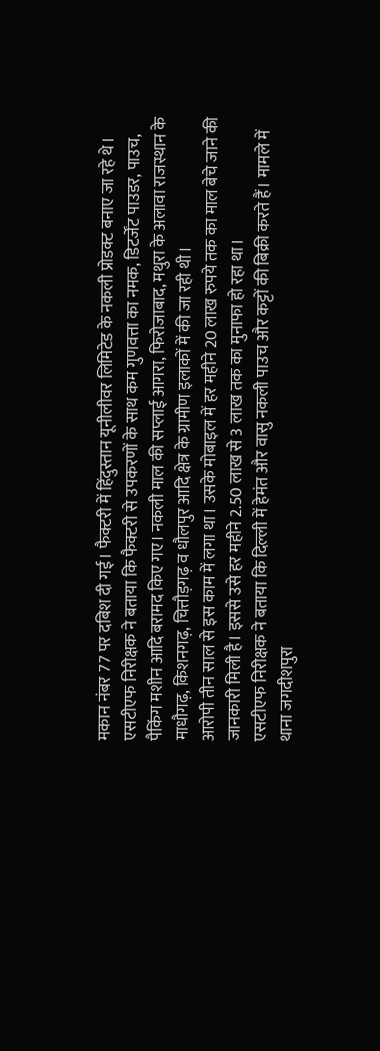मकान नंबर 77 पर दबिश दी गई। फैक्टरी में हिंदुस्तान यूनीलीवर लिमिटेड के नकली प्रोडक्ट बनाए जा रहे थे।
एसटीएफ निरीक्षक ने बताया कि फैक्टरी से उपकरणों के साथ कम गुणवत्ता का नमक, डिटर्जेंट पाउडर, पाउच, पैकिंग मशीन आदि बरामद किए गए। नकली माल की सप्लाई आगरा, फिरोजाबाद, मथुरा के अलावा राजस्थान के माधौगढ़, किशनगढ़, चित्तौड़गढ़ व धौलपुर आदि क्षेत्र के ग्रामीण इलाकों में की जा रही थी।
आरोपी तीन साल से इस काम में लगा था। उसके मोबाइल में हर महीने 20 लाख रुपये तक का माल बेचे जाने की जानकारी मिली है। इससे उसे हर महीने 2.50 लाख से 3 लाख तक का मुनाफा हो रहा था।
एसटीएफ निरीक्षक ने बताया कि दिल्ली में हेमंत और वासु नकली पाउच और कट्टों की बिक्री करते हैं। मामले में थाना जगदीशपुरा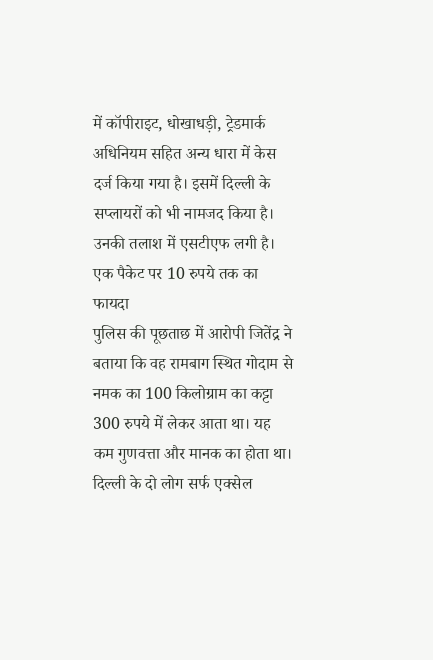में कॉपीराइट, धोखाधड़ी, ट्रेडमार्क अधिनियम सहित अन्य धारा में केस दर्ज किया गया है। इसमें दिल्ली के सप्लायरों को भी नामजद किया है। उनकी तलाश में एसटीएफ लगी है।
एक पैकेट पर 10 रुपये तक का फायदा
पुलिस की पूछताछ में आरोपी जितेंद्र ने बताया कि वह रामबाग स्थित गोदाम से नमक का 100 किलोग्राम का कट्टा 300 रुपये में लेकर आता था। यह कम गुणवत्ता और मानक का होता था। दिल्ली के दो लोग सर्फ एक्सेल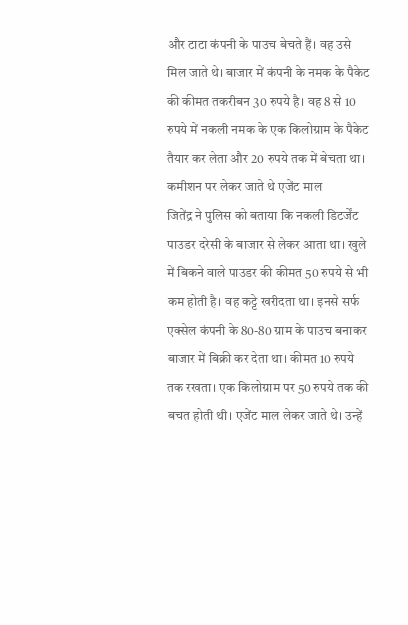और टाटा कंपनी के पाउच बेचते हैं। वह उसे मिल जाते थे। बाजार में कंपनी के नमक के पैकेट की कीमत तकरीबन 30 रुपये है। वह 8 से 10 रुपये में नकली नमक के एक किलोग्राम के पैकेट तैयार कर लेता और 20 रुपये तक में बेचता था।
कमीशन पर लेकर जाते थे एजेंट माल
जितेंद्र ने पुलिस को बताया कि नकली डिटर्जेंट पाउडर दरेसी के बाजार से लेकर आता था। खुले में बिकने वाले पाउडर की कीमत 50 रुपये से भी कम होती है। वह कट्टे खरीदता था। इनसे सर्फ एक्सेल कंपनी के 80-80 ग्राम के पाउच बनाकर बाजार में बिक्री कर देता था। कीमत 10 रुपये तक रखता। एक किलोग्राम पर 50 रुपये तक की बचत होती थी। एजेंट माल लेकर जाते थे। उन्हें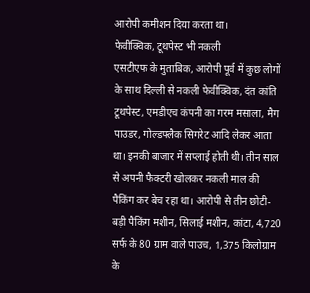आरोपी कमीशन दिया करता था।
फेवीक्विक, टूथपेस्ट भी नकली
एसटीएफ के मुताबिक, आरोपी पूर्व में कुछ लोगों के साथ दिल्ली से नकली फेवीक्विक, दंत कांति टूथपेस्ट, एमडीएच कंपनी का गरम मसाला, मैग पाउडर, गोल्डफ्लैक सिगरेट आदि लेकर आता था। इनकी बाजार में सप्लाई होती थी। तीन साल से अपनी फैक्टरी खोलकर नकली माल की पैकिंग कर बेच रहा था। आरोपी से तीन छोटी-बड़ी पैकिंग मशीन, सिलाई मशीन, कांटा, 4,720 सर्फ के 80 ग्राम वाले पाउच, 1,375 किलोग्राम के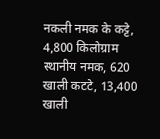नकली नमक के कट्टे, 4,800 किलोग्राम स्थानीय नमक, 620 खाली कटटे, 13,400 खाली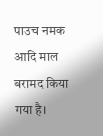पाउच नमक आदि माल बरामद किया गया है।